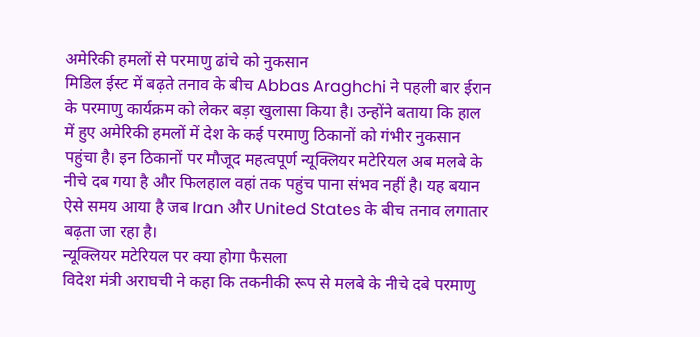अमेरिकी हमलों से परमाणु ढांचे को नुकसान
मिडिल ईस्ट में बढ़ते तनाव के बीच Abbas Araghchi ने पहली बार ईरान के परमाणु कार्यक्रम को लेकर बड़ा खुलासा किया है। उन्होंने बताया कि हाल में हुए अमेरिकी हमलों में देश के कई परमाणु ठिकानों को गंभीर नुकसान पहुंचा है। इन ठिकानों पर मौजूद महत्वपूर्ण न्यूक्लियर मटेरियल अब मलबे के नीचे दब गया है और फिलहाल वहां तक पहुंच पाना संभव नहीं है। यह बयान ऐसे समय आया है जब Iran और United States के बीच तनाव लगातार बढ़ता जा रहा है।
न्यूक्लियर मटेरियल पर क्या होगा फैसला
विदेश मंत्री अराघची ने कहा कि तकनीकी रूप से मलबे के नीचे दबे परमाणु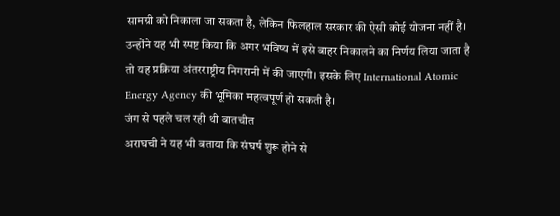सामग्री को निकाला जा सकता है, लेकिन फिलहाल सरकार की ऐसी कोई योजना नहीं है। उन्होंने यह भी स्पष्ट किया कि अगर भविष्य में इसे बाहर निकालने का निर्णय लिया जाता है तो यह प्रक्रिया अंतरराष्ट्रीय निगरानी में की जाएगी। इसके लिए International Atomic Energy Agency की भूमिका महत्वपूर्ण हो सकती है।
जंग से पहले चल रही थी बातचीत
अराघची ने यह भी बताया कि संघर्ष शुरू होने से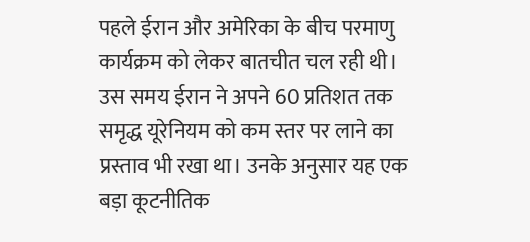पहले ईरान और अमेरिका के बीच परमाणु कार्यक्रम को लेकर बातचीत चल रही थी। उस समय ईरान ने अपने 60 प्रतिशत तक समृद्ध यूरेनियम को कम स्तर पर लाने का प्रस्ताव भी रखा था। उनके अनुसार यह एक बड़ा कूटनीतिक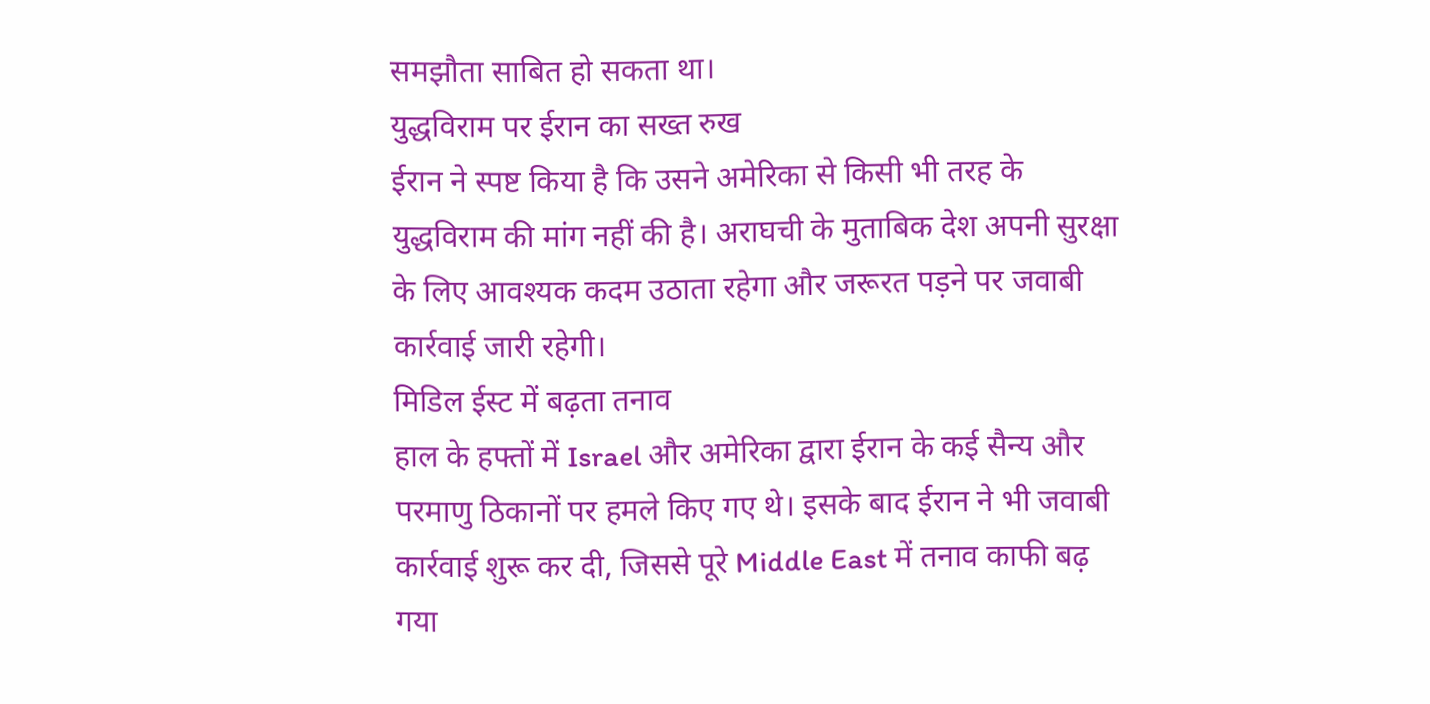समझौता साबित हो सकता था।
युद्धविराम पर ईरान का सख्त रुख
ईरान ने स्पष्ट किया है कि उसने अमेरिका से किसी भी तरह के युद्धविराम की मांग नहीं की है। अराघची के मुताबिक देश अपनी सुरक्षा के लिए आवश्यक कदम उठाता रहेगा और जरूरत पड़ने पर जवाबी कार्रवाई जारी रहेगी।
मिडिल ईस्ट में बढ़ता तनाव
हाल के हफ्तों में Israel और अमेरिका द्वारा ईरान के कई सैन्य और परमाणु ठिकानों पर हमले किए गए थे। इसके बाद ईरान ने भी जवाबी कार्रवाई शुरू कर दी, जिससे पूरे Middle East में तनाव काफी बढ़ गया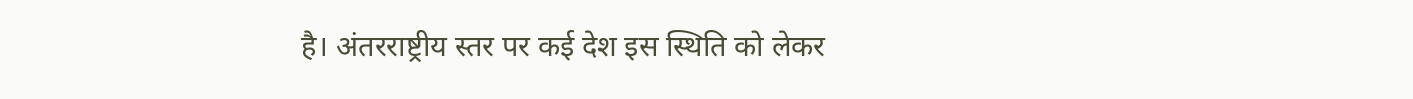है। अंतरराष्ट्रीय स्तर पर कई देश इस स्थिति को लेकर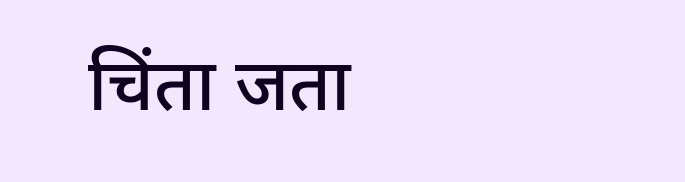चिंता जता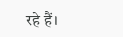रहे हैं।